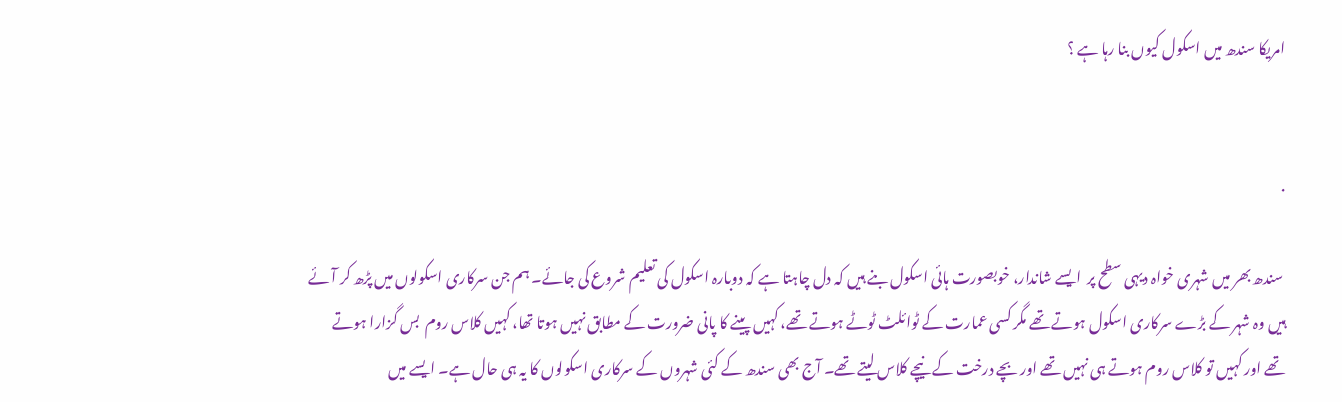امریکا سندھ میں اسکول کیوں بنا رہا ہے ؟


.

 سندھ بھر میں شہری خواہ دیہی سطح پر  ایسے شاندار، خوبصورت ہائی اسکول بنے ہیں کہ دل چاہتا ہے کہ دوبارہ اسکول کی تعلیم شروع کی جائے۔ ہم جن سرکاری اسکولوں میں پڑھ کر آئے ہیں وہ شہر کے بڑے سرکاری اسکول ہوتے تھے مگر کسی عمارت کے ٹوائلٹ ٹوٹے ہوتے تھے، کہیں پینے کا پانی ضرورت کے مطابق نہیں ہوتا تھا، کہیں کلاس روم  بس گزارا ہوتے تھے اور کہیں تو کلاس روم ہوتے ہی نہیں تھے اور بچے درخت کے نیچے کلاس لیتے تھے۔ آج بھی سندھ کے کئی شہروں کے سرکاری اسکولوں کا یہ ہی حال ہے۔ ایسے میں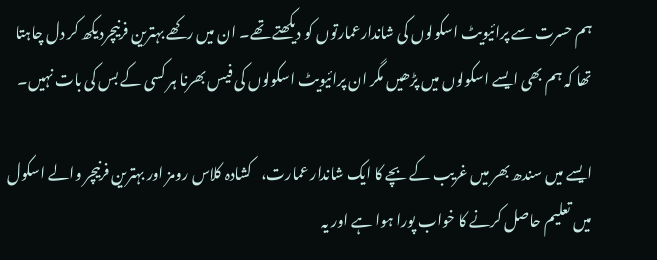ہم حسرت سے پرائیویٹ اسکولوں کی شاندارعمارتوں کو دیکھتے تھے۔ ان میں رکھے بہترین فرنیچردیکھ کر دل چاہتا تھا کہ ہم بھی ایسے اسکولوں میں پڑھیں مگر ان پرائیویٹ اسکولوں کی فیس بھرنا ہر کسی کے بس کی بات نہیں۔

ایسے میں سندھ بھر میں غریب کے بچے کا ایک شاندار عمارت،   کشادہ کلاس رومز اور بہترین فرنیچر والے اسکول میں تعلیم حاصل کرنے کا خواب پورا ہوا ہے اور یہ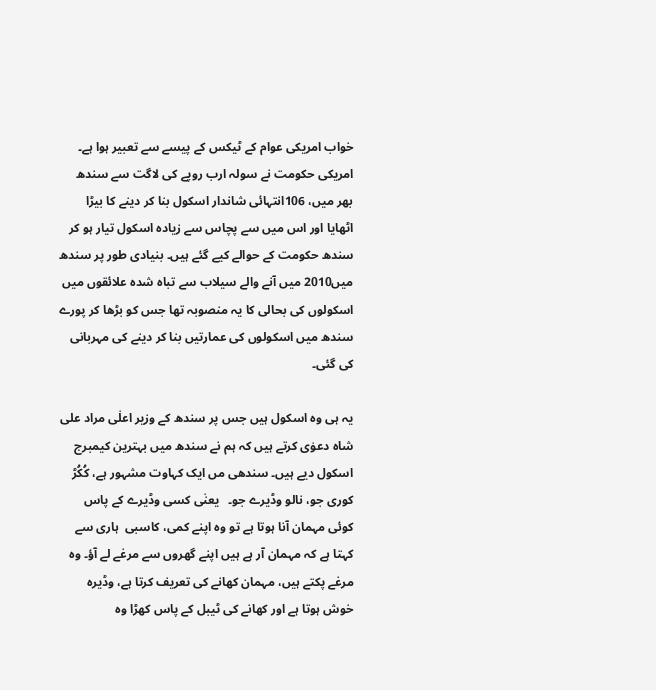خواب امریکی عوام کے ٹیکس کے پیسے سے تعبیر ہوا ہے۔   امریکی حکومت نے سولہ ارب روپے کی لاگت سے سندھ بھر میں، 106انتہائی شاندار اسکول بنا کر دینے کا بیڑا اٹھایا اور اس میں سے پچاس سے زیادہ اسکول تیار ہو کر سندھ حکومت کے حوالے کیے گئے ہیں۔ بنیادی طور پر سندھ میں2010 میں آنے والے سیلاب سے تباہ شدہ علائقوں میں اسکولوں کی بحالی کا یہ منصوبہ تھا جس کو بڑھا کر پورے سندھ میں اسکولوں کی عمارتیں بنا کر دینے کی مہربانی کی گئی۔

یہ ہی وہ اسکول ہیں جس پر سندھ کے وزیر اعلٰی مراد علی شاہ دعوٰی کرتے ہیں کہ ہم نے سندھ میں بہترین کیمبرج اسکول دیے ہیں۔ سندھی مں ایک کہاوت مشہور ہے، کُکُڑ کوری جو، نالو وڈیرے جو۔   یعنٰی کسی وڈیرے کے پاس کوئی مہمان آنا ہوتا ہے تو وہ اپنے کمی، کاسبی  ہاری سے کہتا ہے کہ مہمان آر ہے ہیں اپنے گھروں سے مرغے لے آؤ۔ وہ مرغے پکتے ہیں، مہمان کھانے کی تعریف کرتا ہے، وڈیرہ خوش ہوتا ہے اور کھانے کی ٹیبل کے پاس کھڑا وہ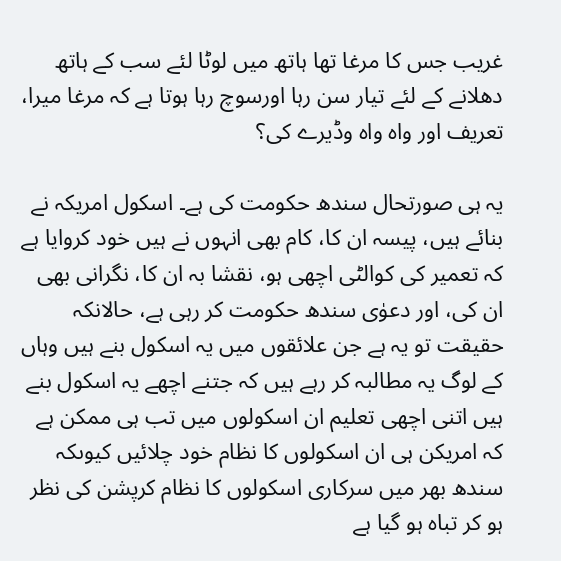غریب جس کا مرغا تھا ہاتھ میں لوٹا لئے سب کے ہاتھ دھلانے کے لئے تیار سن رہا اورسوچ رہا ہوتا ہے کہ مرغا میرا، تعریف اور واہ واہ وڈیرے کی؟

یہ ہی صورتحال سندھ حکومت کی ہے۔ اسکول امریکہ نے بنائے ہیں، پیسہ ان کا، کام بھی انہوں نے ہیں خود کروایا ہے کہ تعمیر کی کوالٹی اچھی ہو، نقشا بہ ان کا، نگرانی بھی ان کی، اور دعوٰی سندھ حکومت کر رہی ہے، حالانکہ حقیقت تو یہ ہے جن علائقوں میں یہ اسکول بنے ہیں وہاں کے لوگ یہ مطالبہ کر رہے ہیں کہ جتنے اچھے یہ اسکول بنے ہیں اتنی اچھی تعلیم ان اسکولوں میں تب ہی ممکن ہے کہ امریکن ہی ان اسکولوں کا نظام خود چلائیں کیوںکہ سندھ بھر میں سرکاری اسکولوں کا نظام کرپشن کی نظر ہو کر تباہ ہو گیا ہے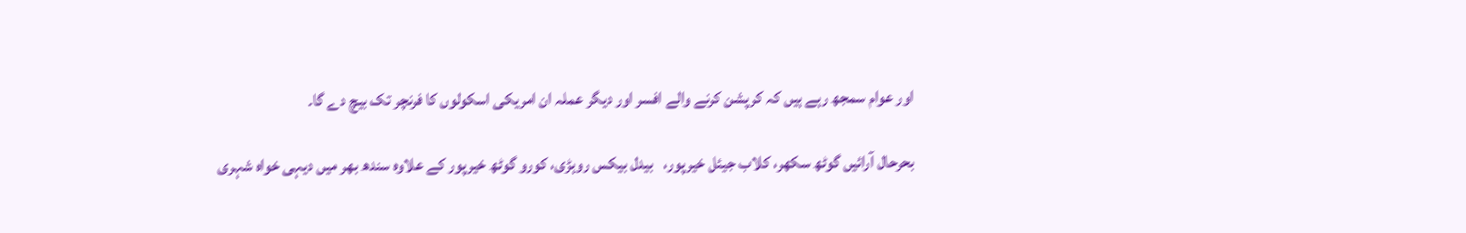اور عوام سمجھ رہے ہیں کہ کرپشن کرنے والے افسر اور دیگر عملہ ان امریکی اسکولوں کا فرنچر تک بیچ دے گا۔

بحرحال آرائیں گوٹھ سکھر، کلاب جیئل خیرپور،   بیدل بیکس روہڑی، کورو گوٹھ خیرپور کے علاوہ سندھ بھر میں دیہی خواہ شہری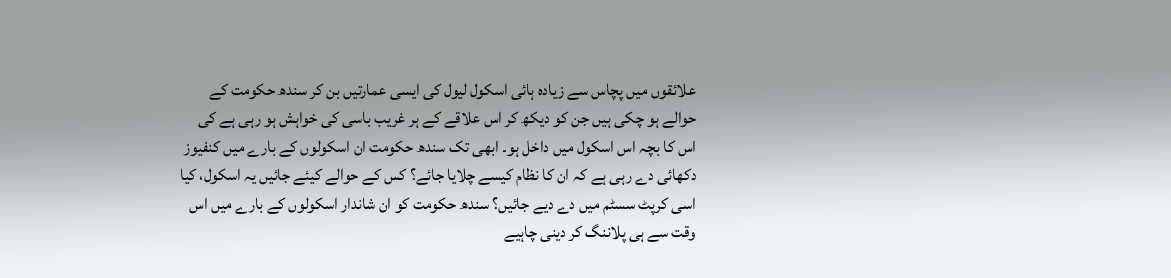علائقوں میں پچاس سے زیادہ ہائی اسکول لیول کی ایسی عمارتیں بن کر سندھ حکومت کے حوالے ہو چکی ہیں جن کو دیکھ کر اس علاقے کے ہر غریب باسی کی خواہش ہو رہی ہے کی اس کا بچہ اس اسکول میں داخل ہو۔ ابھی تک سندھ حکومت ان اسکولوں کے بارے میں کنفیوز دکھائی دے رہی ہے کہ ان کا نظام کیسے چلایا جائے؟ کس کے حوالے کیئے جائیں یہ اسکول، کیا اسی کرپٹ سسٹم میں دے دیے جائیں؟ سندھ حکومت کو ان شاندار اسکولوں کے بارے میں اس وقت سے ہی پلاننگ کر دینی چاہیے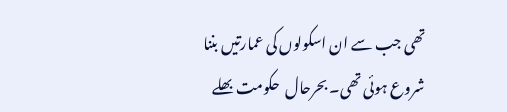تھی جب سے ان اسکولوں کی عمارتیں بننا شروع ہوئی تھی۔ بحرحال  حکومت بھلے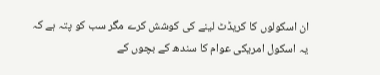ان اسکولوں کا کریڈٹ لینے کی کوشش کرے مگر سب کو پتہ ہے کہ یہ اسکول امریکی عوام کا سندھ کے بچوں کے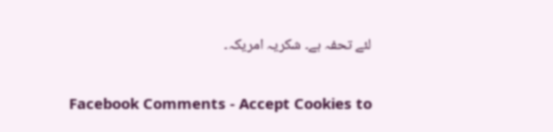لئے تحفہ ہے۔ شکریہ امریکہ۔


Facebook Comments - Accept Cookies to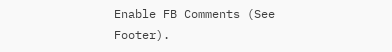Enable FB Comments (See Footer).